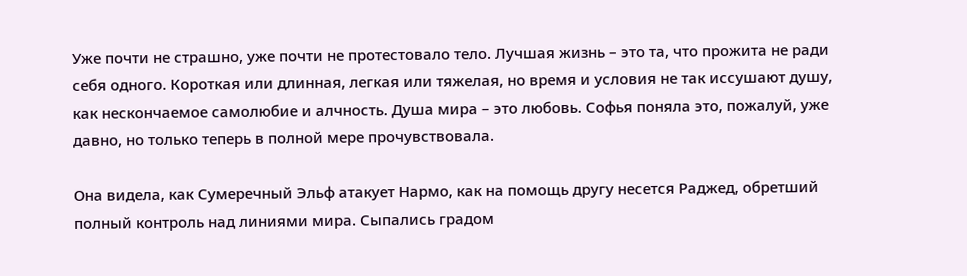Уже почти не страшно, уже почти не протестовало тело. Лучшая жизнь – это та, что прожита не ради себя одного. Короткая или длинная, легкая или тяжелая, но время и условия не так иссушают душу, как нескончаемое самолюбие и алчность. Душа мира – это любовь. Софья поняла это, пожалуй, уже давно, но только теперь в полной мере прочувствовала.

Она видела, как Сумеречный Эльф атакует Нармо, как на помощь другу несется Раджед, обретший полный контроль над линиями мира. Сыпались градом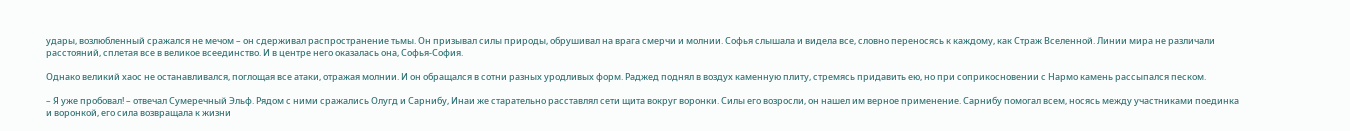удары, возлюбленный сражался не мечом – он сдерживал распространение тьмы. Он призывал силы природы, обрушивал на врага смерчи и молнии. Софья слышала и видела все, словно переносясь к каждому, как Страж Вселенной. Линии мира не различали расстояний, сплетая все в великое всеединство. И в центре него оказалась она, Софья-София.

Однако великий хаос не останавливался, поглощая все атаки, отражая молнии. И он обращался в сотни разных уродливых форм. Раджед поднял в воздух каменную плиту, стремясь придавить ею, но при соприкосновении с Нармо камень рассыпался песком.

– Я уже пробовал! – отвечал Сумеречный Эльф. Рядом с ними сражались Олугд и Сарнибу, Инаи же старательно расставлял сети щита вокруг воронки. Силы его возросли, он нашел им верное применение. Сарнибу помогал всем, носясь между участниками поединка и воронкой, его сила возвращала к жизни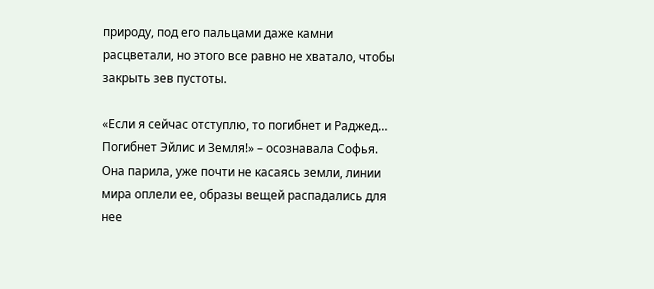природу, под его пальцами даже камни расцветали, но этого все равно не хватало, чтобы закрыть зев пустоты.

«Если я сейчас отступлю, то погибнет и Раджед… Погибнет Эйлис и Земля!» – осознавала Софья. Она парила, уже почти не касаясь земли, линии мира оплели ее, образы вещей распадались для нее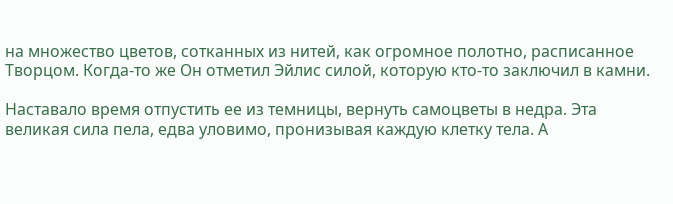на множество цветов, сотканных из нитей, как огромное полотно, расписанное Творцом. Когда-то же Он отметил Эйлис силой, которую кто-то заключил в камни.

Наставало время отпустить ее из темницы, вернуть самоцветы в недра. Эта великая сила пела, едва уловимо, пронизывая каждую клетку тела. А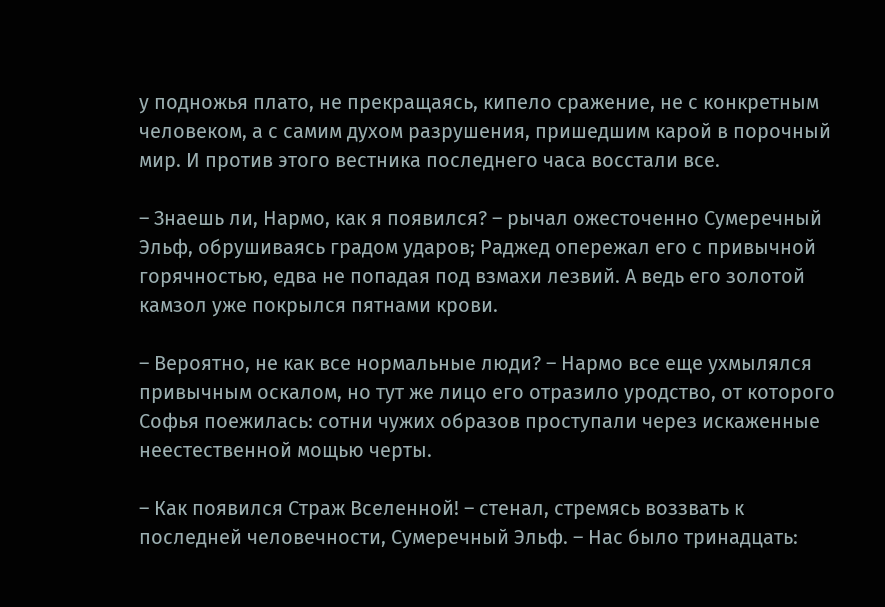у подножья плато, не прекращаясь, кипело сражение, не с конкретным человеком, а с самим духом разрушения, пришедшим карой в порочный мир. И против этого вестника последнего часа восстали все.

– Знаешь ли, Нармо, как я появился? – рычал ожесточенно Сумеречный Эльф, обрушиваясь градом ударов; Раджед опережал его с привычной горячностью, едва не попадая под взмахи лезвий. А ведь его золотой камзол уже покрылся пятнами крови.

– Вероятно, не как все нормальные люди? – Нармо все еще ухмылялся привычным оскалом, но тут же лицо его отразило уродство, от которого Софья поежилась: сотни чужих образов проступали через искаженные неестественной мощью черты.

– Как появился Страж Вселенной! – стенал, стремясь воззвать к последней человечности, Сумеречный Эльф. – Нас было тринадцать: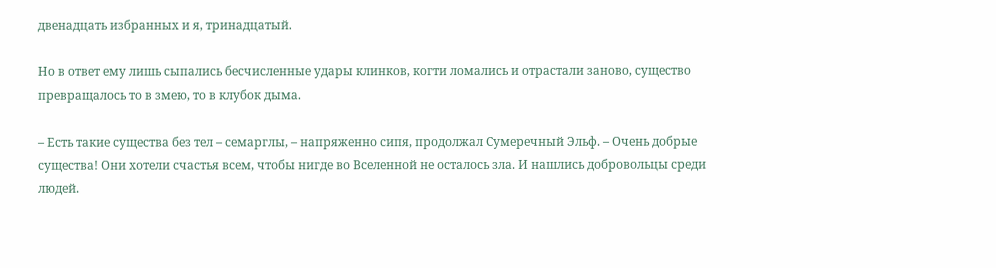двенадцать избранных и я, тринадцатый.

Но в ответ ему лишь сыпались бесчисленные удары клинков, когти ломались и отрастали заново, существо превращалось то в змею, то в клубок дыма.

– Есть такие существа без тел – семарглы, – напряженно сипя, продолжал Сумеречный Эльф. – Очень добрые существа! Они хотели счастья всем, чтобы нигде во Вселенной не осталось зла. И нашлись добровольцы среди людей.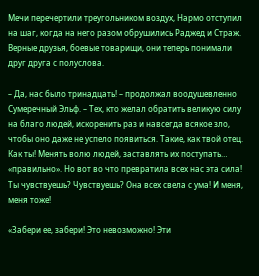Мечи перечертили треугольником воздух, Нармо отступил на шаг, когда на него разом обрушились Раджед и Страж. Верные друзья, боевые товарищи, они теперь понимали друг друга с полуслова.

– Да, нас было тринадцать! – продолжал воодушевленно Сумеречный Эльф. – Тех, кто желал обратить великую силу на благо людей, искоренить раз и навсегда всякое зло, чтобы оно даже не успело появиться. Такие, как твой отец. Как ты! Менять волю людей, заставлять их поступать… «правильно». Но вот во что превратила всех нас эта сила! Ты чувствуешь? Чувствуешь? Она всех свела с ума! И меня, меня тоже!

«Забери ее, забери! Это невозможно! Эти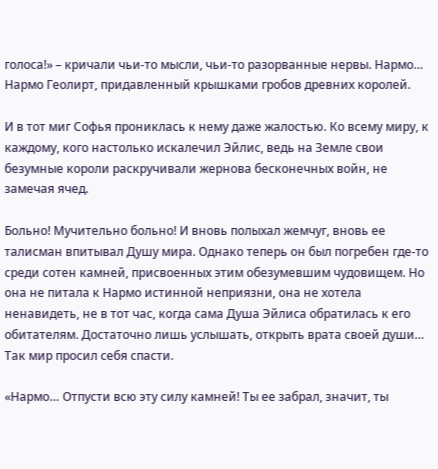голоса!» – кричали чьи-то мысли, чьи-то разорванные нервы. Нармо… Нармо Геолирт, придавленный крышками гробов древних королей.

И в тот миг Софья прониклась к нему даже жалостью. Ко всему миру, к каждому, кого настолько искалечил Эйлис, ведь на Земле свои безумные короли раскручивали жернова бесконечных войн, не замечая ячед.

Больно! Мучительно больно! И вновь полыхал жемчуг, вновь ее талисман впитывал Душу мира. Однако теперь он был погребен где-то среди сотен камней, присвоенных этим обезумевшим чудовищем. Но она не питала к Нармо истинной неприязни, она не хотела ненавидеть, не в тот час, когда сама Душа Эйлиса обратилась к его обитателям. Достаточно лишь услышать, открыть врата своей души… Так мир просил себя спасти.

«Нармо… Отпусти всю эту силу камней! Ты ее забрал, значит, ты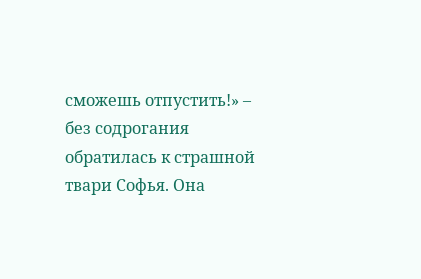сможешь отпустить!» – без содрогания обратилась к страшной твари Софья. Она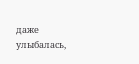даже улыбалась,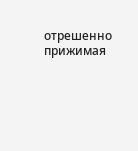отрешенно прижимая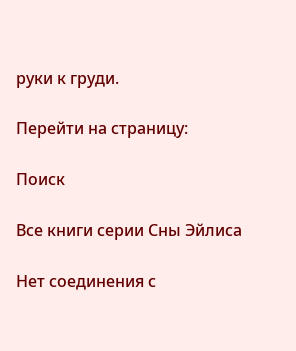руки к груди.

Перейти на страницу:

Поиск

Все книги серии Сны Эйлиса

Нет соединения с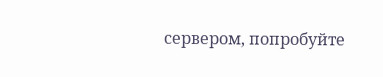сервером, попробуйте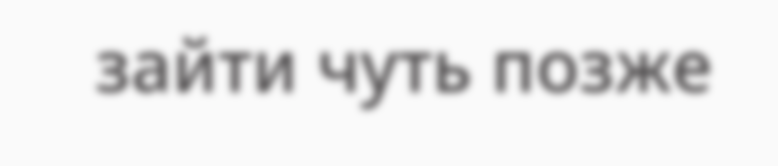зайти чуть позже